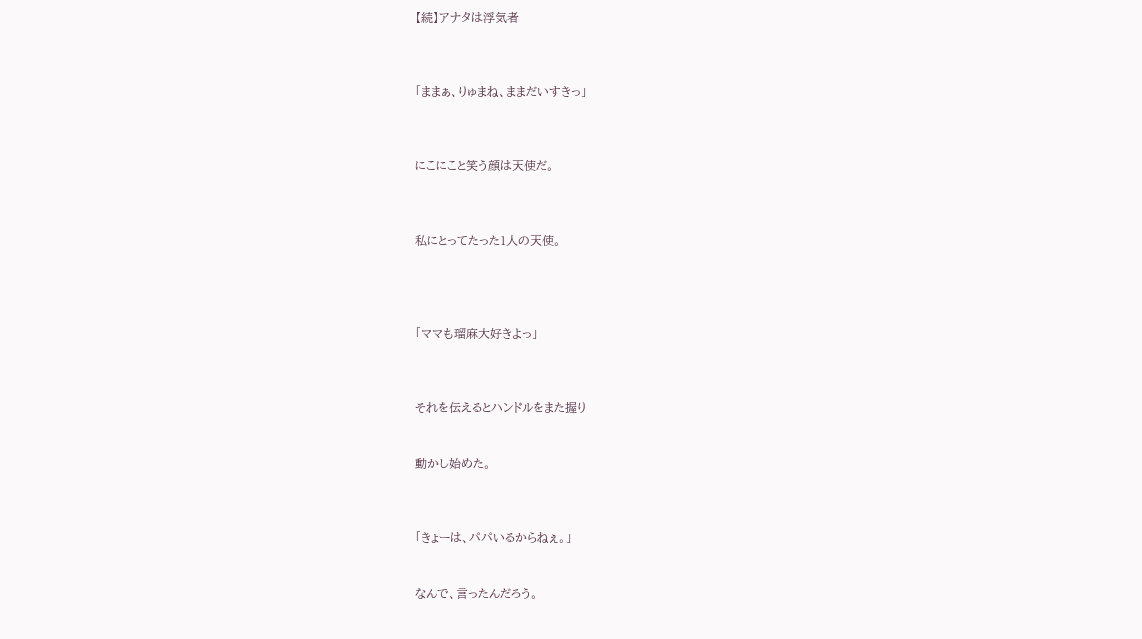【続】アナタは浮気者



「ままぁ、りゅまね、ままだいすきっ」



にこにこと笑う顔は天使だ。



私にとってたった1人の天使。




「ママも瑠麻大好きよっ」



それを伝えるとハンドルをまた握り


動かし始めた。



「きょーは、パパいるからねぇ。」


なんで、言ったんだろう。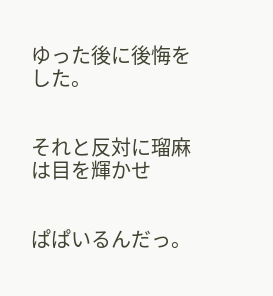ゆった後に後悔をした。


それと反対に瑠麻は目を輝かせ


ぱぱいるんだっ。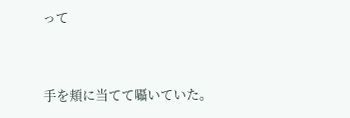って


手を頬に当てて囁いていた。